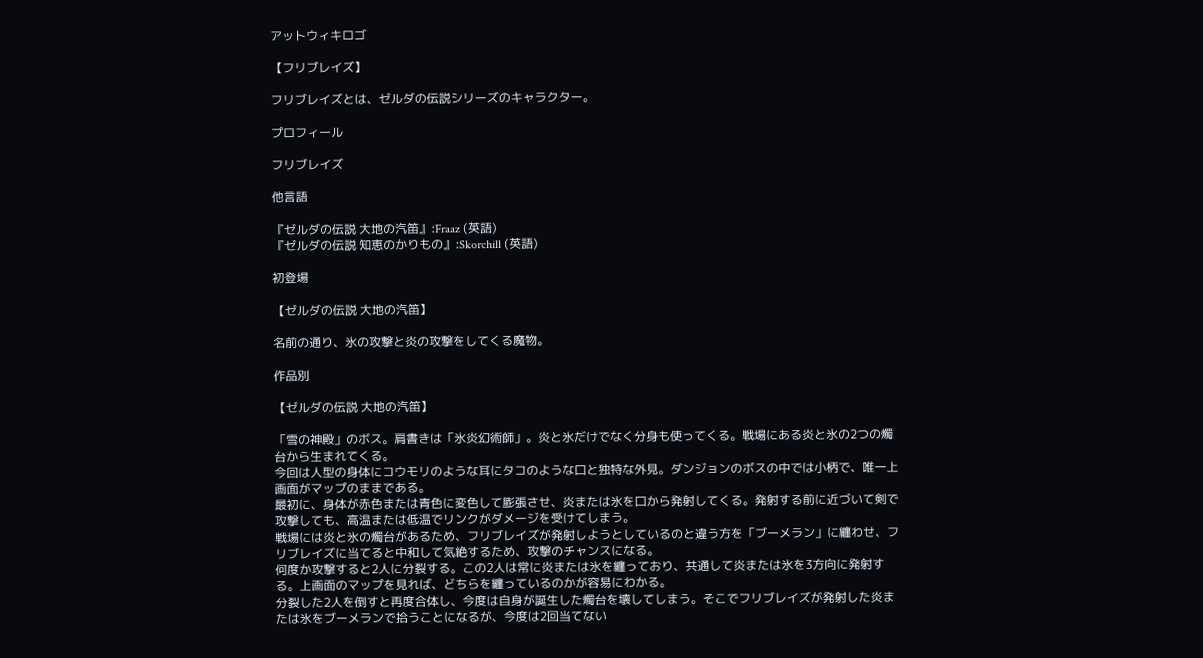アットウィキロゴ

【フリブレイズ】

フリブレイズとは、ゼルダの伝説シリーズのキャラクター。

プロフィール

フリブレイズ

他言語

『ゼルダの伝説 大地の汽笛』:Fraaz (英語)
『ゼルダの伝説 知恵のかりもの』:Skorchill (英語)

初登場

【ゼルダの伝説 大地の汽笛】

名前の通り、氷の攻撃と炎の攻撃をしてくる魔物。

作品別

【ゼルダの伝説 大地の汽笛】

「雪の神殿」のボス。肩書きは「氷炎幻術師」。炎と氷だけでなく分身も使ってくる。戦場にある炎と氷の2つの燭台から生まれてくる。
今回は人型の身体にコウモリのような耳にタコのような口と独特な外見。ダンジョンのボスの中では小柄で、唯一上画面がマップのままである。
最初に、身体が赤色または青色に変色して膨張させ、炎または氷を口から発射してくる。発射する前に近づいて剣で攻撃しても、高温または低温でリンクがダメージを受けてしまう。
戦場には炎と氷の燭台があるため、フリブレイズが発射しようとしているのと違う方を「ブーメラン」に纏わせ、フリブレイズに当てると中和して気絶するため、攻撃のチャンスになる。
何度か攻撃すると2人に分裂する。この2人は常に炎または氷を纏っており、共通して炎または氷を3方向に発射する。上画面のマップを見れば、どちらを纏っているのかが容易にわかる。
分裂した2人を倒すと再度合体し、今度は自身が誕生した燭台を壊してしまう。そこでフリブレイズが発射した炎または氷をブーメランで拾うことになるが、今度は2回当てない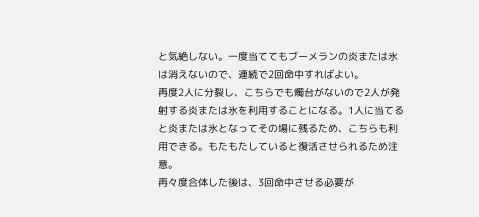と気絶しない。一度当ててもブーメランの炎または氷は消えないので、連続で2回命中すればよい。
再度2人に分裂し、こちらでも燭台がないので2人が発射する炎または氷を利用することになる。1人に当てると炎または氷となってその場に残るため、こちらも利用できる。もたもたしていると復活させられるため注意。
再々度合体した後は、3回命中させる必要が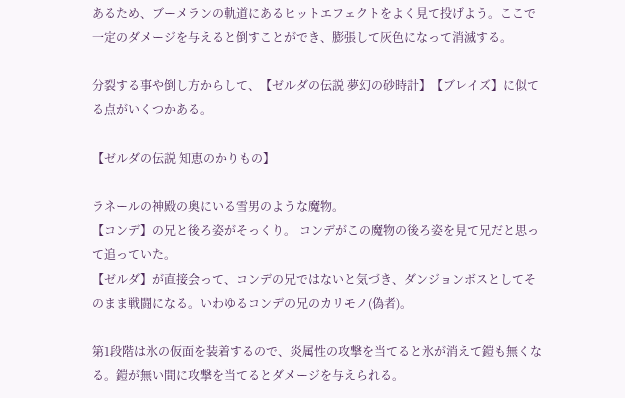あるため、ブーメランの軌道にあるヒットエフェクトをよく見て投げよう。ここで一定のダメージを与えると倒すことができ、膨張して灰色になって消滅する。

分裂する事や倒し方からして、【ゼルダの伝説 夢幻の砂時計】【ブレイズ】に似てる点がいくつかある。

【ゼルダの伝説 知恵のかりもの】

ラネールの神殿の奥にいる雪男のような魔物。
【コンデ】の兄と後ろ姿がそっくり。 コンデがこの魔物の後ろ姿を見て兄だと思って追っていた。
【ゼルダ】が直接会って、コンデの兄ではないと気づき、ダンジョンボスとしてそのまま戦闘になる。いわゆるコンデの兄のカリモノ(偽者)。

第1段階は氷の仮面を装着するので、炎属性の攻撃を当てると氷が消えて鎧も無くなる。鎧が無い間に攻撃を当てるとダメージを与えられる。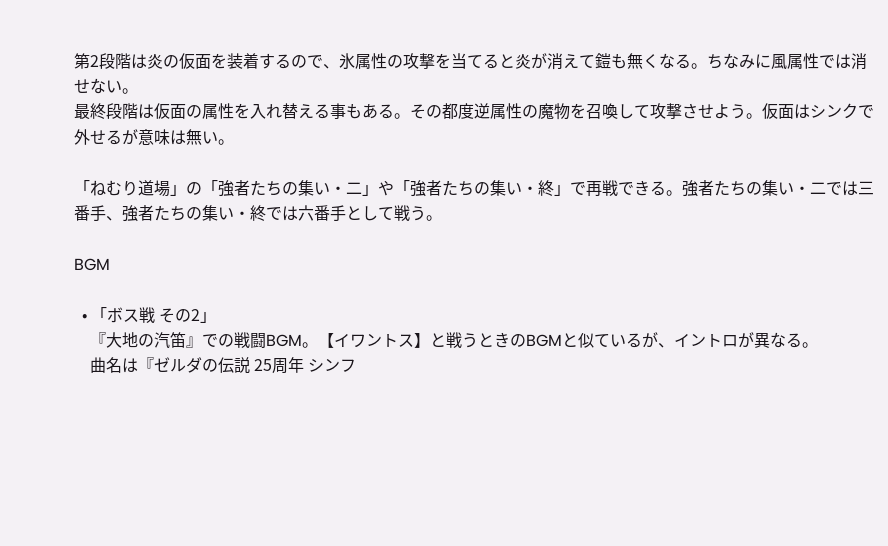第2段階は炎の仮面を装着するので、氷属性の攻撃を当てると炎が消えて鎧も無くなる。ちなみに風属性では消せない。
最終段階は仮面の属性を入れ替える事もある。その都度逆属性の魔物を召喚して攻撃させよう。仮面はシンクで外せるが意味は無い。

「ねむり道場」の「強者たちの集い・二」や「強者たちの集い・終」で再戦できる。強者たちの集い・二では三番手、強者たちの集い・終では六番手として戦う。

BGM

  • 「ボス戦 その2」
    『大地の汽笛』での戦闘BGM。【イワントス】と戦うときのBGMと似ているが、イントロが異なる。
    曲名は『ゼルダの伝説 25周年 シンフ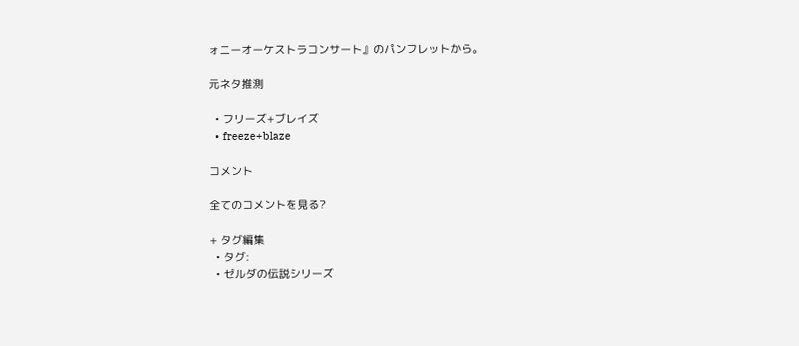ォニーオーケストラコンサート』のパンフレットから。

元ネタ推測

  • フリーズ+ブレイズ
  • freeze+blaze

コメント

全てのコメントを見る?

+ タグ編集
  • タグ:
  • ゼルダの伝説シリーズ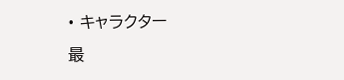• キャラクター
最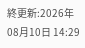終更新:2026年08月10日 14:29